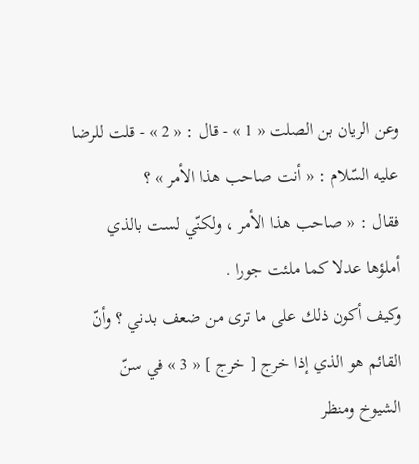وعن الريان بن الصلت « 1 » - قال : « 2 » - قلت للرضا عليه السّلام : « أنت صاحب هذا الأمر » ؟
فقال : « صاحب هذا الأمر ، ولكنّي لست بالذي أملؤها عدلا كما ملئت جورا .
وكيف أكون ذلك على ما ترى من ضعف بدني ؟ وأنّ القائم هو الذي إذا خرج [ خرج ] « 3 » في سنّ الشيوخ ومنظر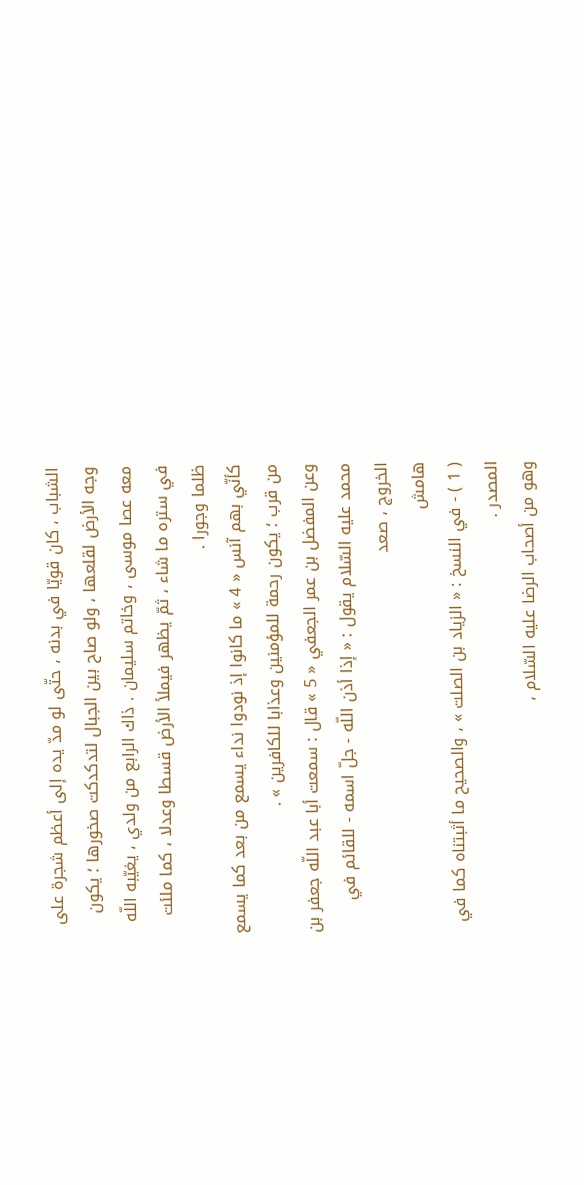الشباب ، كان قويّا في بدنه ، حتّى لو مدّ يده إلى أعظم شجرة على وجه الأرض لقلعها ، ولو صاح بين الجبال لتدكدكت صخورها ؛ يكون معه عصا موسى ، وخاتم سليمان . ذاك الرابع من ولدي ، يغيّبه اللّه في ستره ما شاء ، ثمّ يظهر فيملأ الأرض قسطا وعدلا ، كما ملئت ظلما وجورا .
كأنّي بهم آنس « 4 » ما كانوا إذ نودوا نداء يسمع من بعد كما يسمع من قرب ؛ يكون رحمة للمؤمنين وعذابا للكافرين » .
وعن المفضل بن عمر الجعفي « 5 » قال : سمعت أبا عبد اللّه جعفر بن محمد عليه السّلام يقول : « إذا أذن اللّه - جلّ اسمه - للقائم في الخروج ، صعد
هامش
( 1 ) - في النسخ : « الزياد بن الصلت » ، والصحيح ما أثبتناه كما في المصدر .
وهو من أصحاب الرضا عليه السّلام ،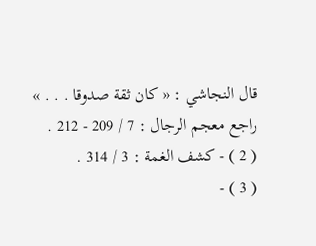قال النجاشي : « كان ثقة صدوقا . . . » راجع معجم الرجال : 7 / 209 - 212 .
( 2 ) - كشف الغمة : 3 / 314 .
( 3 ) -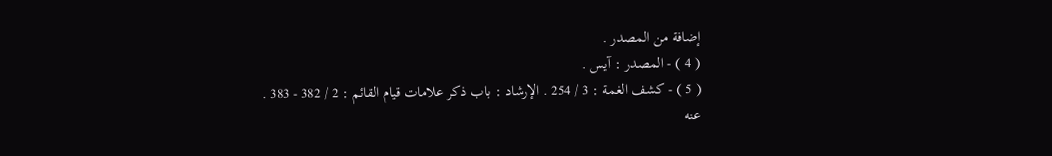إضافة من المصدر .
( 4 ) - المصدر : آيس .
( 5 ) - كشف الغمة : 3 / 254 . الإرشاد : باب ذكر علامات قيام القائم : 2 / 382 - 383 .
عنه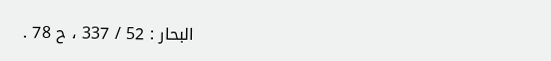البحار : 52 / 337 ، ح 78 .